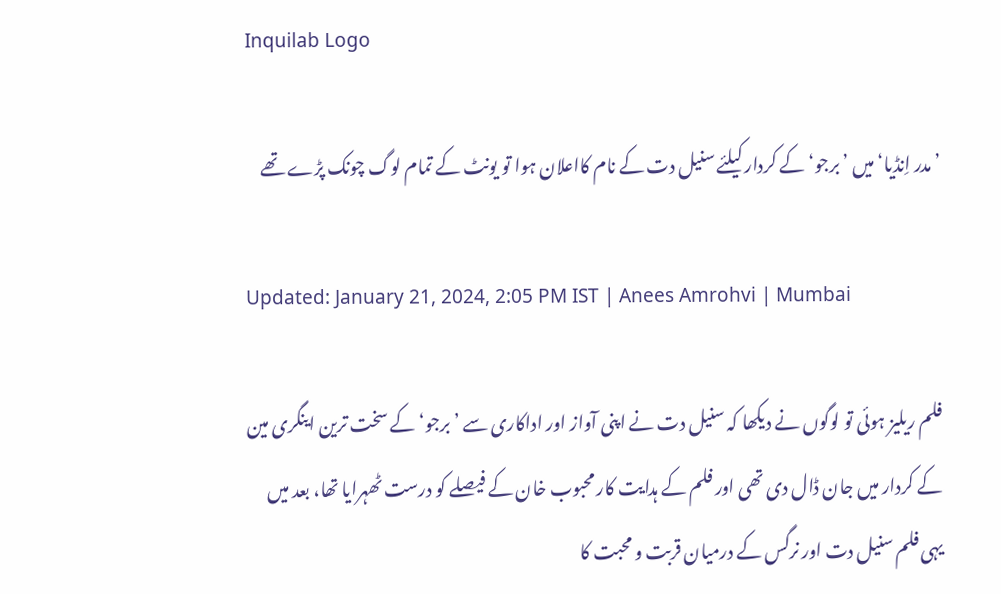Inquilab Logo

’مدر اِنڈیا‘ میں ’برجو‘ کے کردار کیلئے سنیل دت کے نام کااعلان ہوا تو یونٹ کے تمام لوگ چونک پڑے تھے

Updated: January 21, 2024, 2:05 PM IST | Anees Amrohvi | Mumbai

فلم ریلیز ہوئی تو لوگوں نے دیکھا کہ سنیل دت نے اپنی آواز اور اداکاری سے ’برجو‘ کے سخت ترین اینگری مین کے کردار میں جان ڈال دی تھی اور فلم کے ہدایت کار محبوب خان کے فیصلے کو درست ٹھہرایا تھا، بعد میں یہی فلم سنیل دت اور نرگس کے درمیان قربت و محبت کا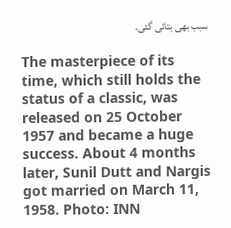سبب بھی بتائی گئی۔

The masterpiece of its time, which still holds the status of a classic, was released on 25 October 1957 and became a huge success. About 4 months later, Sunil Dutt and Nargis got married on March 11, 1958. Photo: INN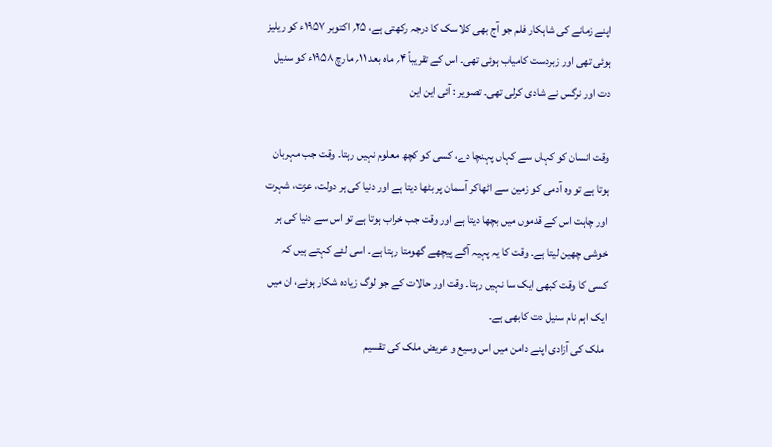اپنے زمانے کی شاہکار فلم جو آج بھی کلاسک کا درجہ رکھتی ہے، ۲۵؍ اکتوبر ۱۹۵۷ء کو ریلیز ہوئی تھی اور زبردست کامیاب ہوئی تھی۔ اس کے تقریباً ۴؍ ماہ بعد ۱۱؍ مارچ ۱۹۵۸ء کو سنیل دت اور نرگس نے شادی کرلی تھی۔ تصویر : آئی این این

وقت انسان کو کہاں سے کہاں پہنچا دے، کسی کو کچھ معلوم نہیں رہتا۔ وقت جب مہربان ہوتا ہے تو وہ آدمی کو زمین سے اٹھاکر آسمان پر بٹھا دیتا ہے اور دنیا کی ہر دولت، عزت، شہرت اور چاہت اس کے قدموں میں بچھا دیتا ہے اور وقت جب خراب ہوتا ہے تو اس سے دنیا کی ہر خوشی چھین لیتا ہے۔ وقت کا یہ پہیہ آگے پیچھے گھومتا رہتا ہے۔ اسی لئے کہتے ہیں کہ کسی کا وقت کبھی ایک سا نہیں رہتا۔ وقت اور حالات کے جو لوگ زیادہ شکار ہوئے، ان میں ایک اہم نام سنیل دت کابھی ہے۔
 ملک کی آزادی اپنے دامن میں اس وسیع و عریض ملک کی تقسیم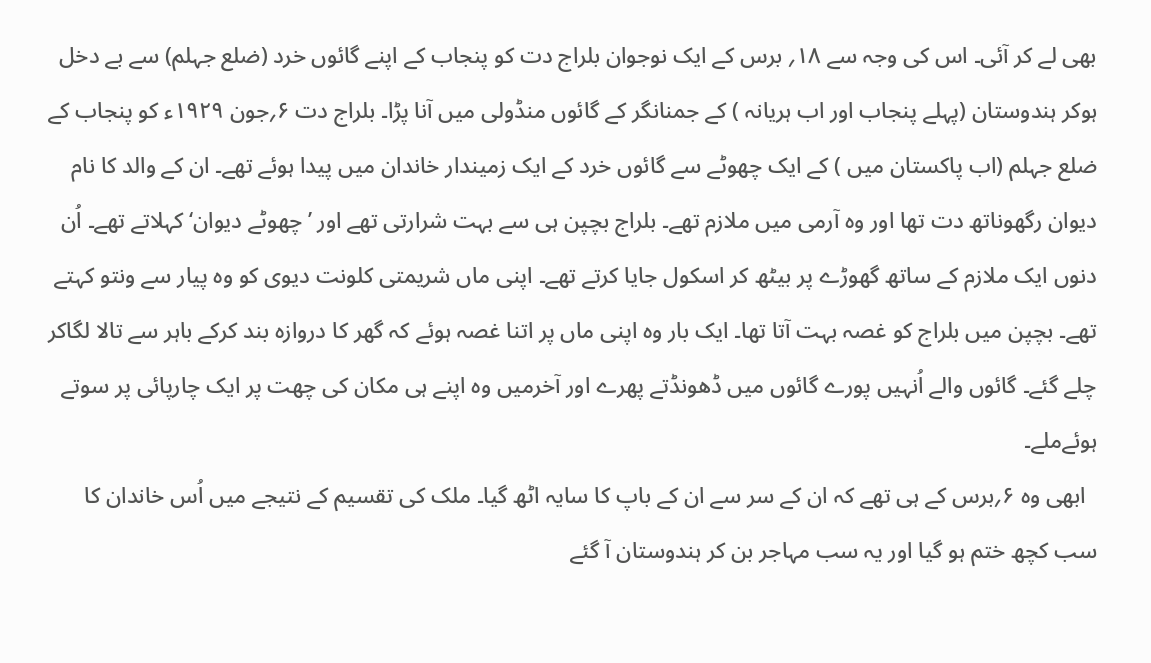بھی لے کر آئی۔ اس کی وجہ سے ۱۸؍ برس کے ایک نوجوان بلراج دت کو پنجاب کے اپنے گائوں خرد (ضلع جہلم) سے بے دخل ہوکر ہندوستان (پہلے پنجاب اور اب ہریانہ ) کے جمنانگر کے گائوں منڈولی میں آنا پڑا۔ بلراج دت ۶؍جون ۱۹۲۹ء کو پنجاب کے ضلع جہلم (اب پاکستان میں ) کے ایک چھوٹے سے گائوں خرد کے ایک زمیندار خاندان میں پیدا ہوئے تھے۔ ان کے والد کا نام دیوان رگھوناتھ دت تھا اور وہ آرمی میں ملازم تھے۔ بلراج بچپن ہی سے بہت شرارتی تھے اور ’چھوٹے دیوان‘ کہلاتے تھے۔ اُن دنوں ایک ملازم کے ساتھ گھوڑے پر بیٹھ کر اسکول جایا کرتے تھے۔ اپنی ماں شریمتی کلونت دیوی کو وہ پیار سے ونتو کہتے تھے۔ بچپن میں بلراج کو غصہ بہت آتا تھا۔ ایک بار وہ اپنی ماں پر اتنا غصہ ہوئے کہ گھر کا دروازہ بند کرکے باہر سے تالا لگاکر چلے گئے۔ گائوں والے اُنہیں پورے گائوں میں ڈھونڈتے پھرے اور آخرمیں وہ اپنے ہی مکان کی چھت پر ایک چارپائی پر سوتے ہوئےملے۔
  ابھی وہ ۶؍برس کے ہی تھے کہ ان کے سر سے ان کے باپ کا سایہ اٹھ گیا۔ ملک کی تقسیم کے نتیجے میں اُس خاندان کا سب کچھ ختم ہو گیا اور یہ سب مہاجر بن کر ہندوستان آ گئے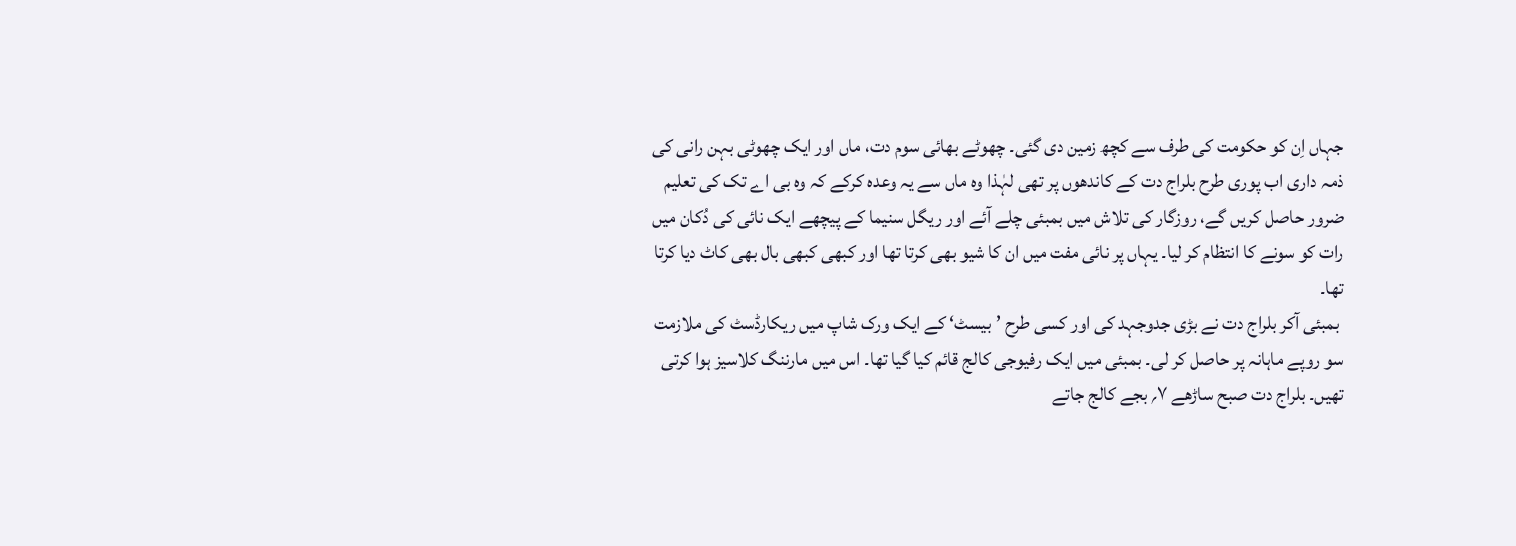جہاں اِن کو حکومت کی طرف سے کچھ زمین دی گئی۔ چھوٹے بھائی سوم دت، ماں اور ایک چھوٹی بہن رانی کی ذمہ داری اب پوری طرح بلراج دت کے کاندھوں پر تھی لہٰذا وہ ماں سے یہ وعدہ کرکے کہ وہ بی اے تک کی تعلیم ضرور حاصل کریں گے، روزگار کی تلاش میں بمبئی چلے آئے اور ریگل سنیما کے پیچھے ایک نائی کی دُکان میں رات کو سونے کا انتظام کر لیا۔ یہاں پر نائی مفت میں ان کا شیو بھی کرتا تھا اور کبھی کبھی بال بھی کاٹ دیا کرتا تھا۔
 بمبئی آکر بلراج دت نے بڑی جدوجہد کی اور کسی طرح ’بیسٹ‘ کے ایک ورک شاپ میں ریکارڈسٹ کی ملازمت سو روپے ماہانہ پر حاصل کر لی۔ بمبئی میں ایک رفیوجی کالج قائم کیا گیا تھا۔ اس میں مارننگ کلاسیز ہوا کرتی تھیں۔ بلراج دت صبح ساڑھے ۷؍ بجے کالج جاتے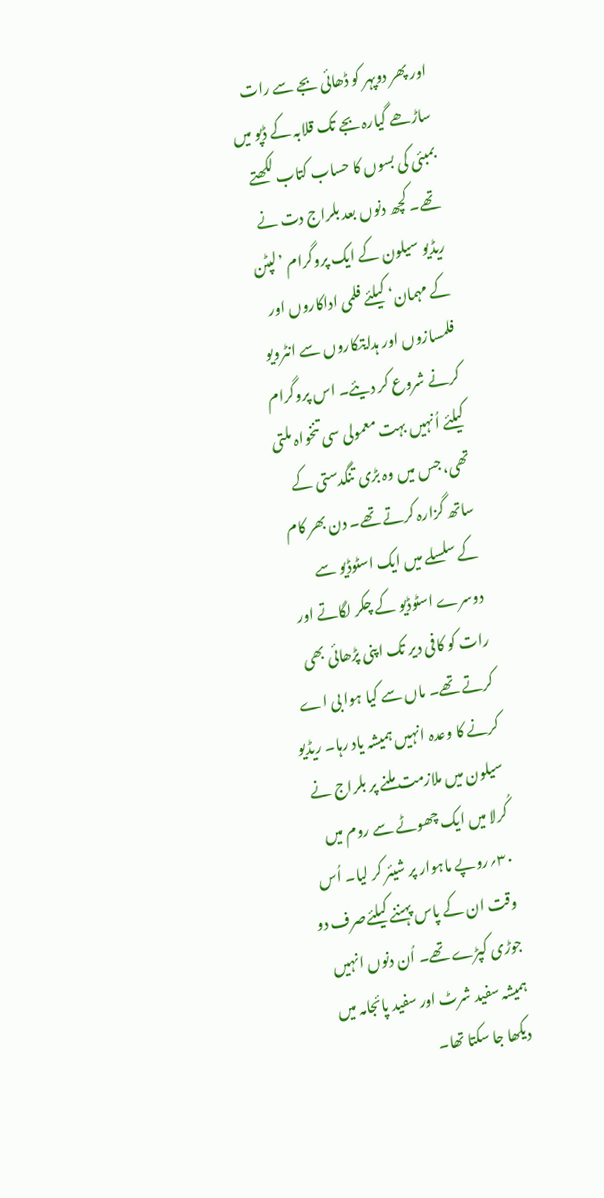اور پھر دوپہر کو ڈھائی بجے سے رات ساڑھے گیارہ بجے تک قلابہ کے ڈپو میں بمبئی کی بسوں کا حساب کتاب لکھتے تھے۔ کچھ دنوں بعد بلراج دت نے ریڈیو سیلون کے ایک پروگرام ’لپٹن کے مہمان‘ کیلئے فلمی اداکاروں اور فلمسازوں اور ہدایتکاروں سے انٹرویو کرنے شروع کر دیئے۔ اس پروگرام کیلئے اُنہیں بہت معمولی سی تنخواہ ملتی تھی، جس میں وہ بڑی تنگدستی کے ساتھ گزارہ کرتے تھے۔ دن بھر کام کے سلسلے میں ایک اسٹوڈیو سے دوسرے اسٹوڈیو کے چکر لگاتے اور رات کو کافی دیر تک اپنی پڑھائی بھی کرتے تھے۔ ماں سے کیا ہوا بی اے کرنے کا وعدہ انہیں ہمیشہ یاد رہا۔ ریڈیو سیلون میں ملازمت ملنے پر بلراج نے کُرلا میں ایک چھوٹے سے روم میں ۳۰؍روپے ماہوار پر شیئر کر لیا۔ اُس وقت ان کے پاس پہننے کیلئےصرف دو جوڑی کپڑے تھے۔ اُن دنوں انہیں ہمیشہ سفید شرٹ اور سفید پائجامہ میں دیکھا جا سکتا تھا۔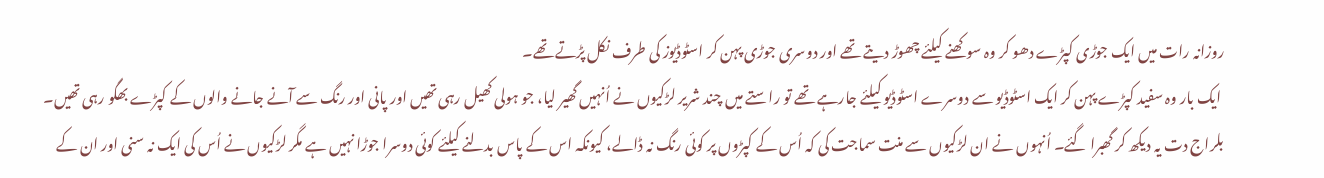روزانہ رات میں ایک جوڑی کپڑے دھو کر وہ سوکھنے کیلئے چھوڑ دیتے تھے اور دوسری جوڑی پہن کر اسٹوڈیوز کی طرف نکل پڑتے تھے۔
 ایک بار وہ سفید کپڑے پہن کر ایک اسٹوڈیو سے دوسرے اسٹوڈیو کیلئے جارہے تھے تو راستے میں چند شریر لڑکیوں نے اُنہیں گھیر لیا، جو ہولی کھیل رہی تھیں اور پانی اور رنگ سے آنے جانے والوں کے کپڑے بھگو رہی تھیں۔ بلراج دت یہ دیکھ کر گھبرا گئے۔ اُنہوں نے ان لڑکیوں سے منت سماجت کی کہ اُس کے کپڑوں پر کوئی رنگ نہ ڈالے، کیونکہ اس کے پاس بدلنے کیلئے کوئی دوسرا جوڑا نہیں ہے مگر لڑکیوں نے اُس کی ایک نہ سنی اور ان کے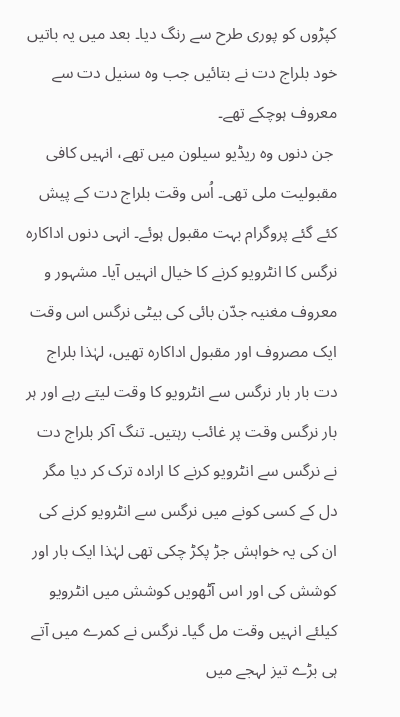کپڑوں کو پوری طرح سے رنگ دیا۔ بعد میں یہ باتیں خود بلراج دت نے بتائیں جب وہ سنیل دت سے معروف ہوچکے تھے۔
 جن دنوں وہ ریڈیو سیلون میں تھے، انہیں کافی مقبولیت ملی تھی۔ اُس وقت بلراج دت کے پیش کئے گئے پروگرام بہت مقبول ہوئے۔ انہی دنوں اداکارہ نرگس کا انٹرویو کرنے کا خیال انہیں آیا۔ مشہور و معروف مغنیہ جدّن بائی کی بیٹی نرگس اس وقت ایک مصروف اور مقبول اداکارہ تھیں، لہٰذا بلراج دت بار بار نرگس سے انٹرویو کا وقت لیتے رہے اور ہر بار نرگس وقت پر غائب رہتیں۔ تنگ آکر بلراج دت نے نرگس سے انٹرویو کرنے کا ارادہ ترک کر دیا مگر دل کے کسی کونے میں نرگس سے انٹرویو کرنے کی ان کی یہ خواہش جڑ پکڑ چکی تھی لہٰذا ایک بار اور کوشش کی اور اس آٹھویں کوشش میں انٹرویو کیلئے انہیں وقت مل گیا۔ نرگس نے کمرے میں آتے ہی بڑے تیز لہجے میں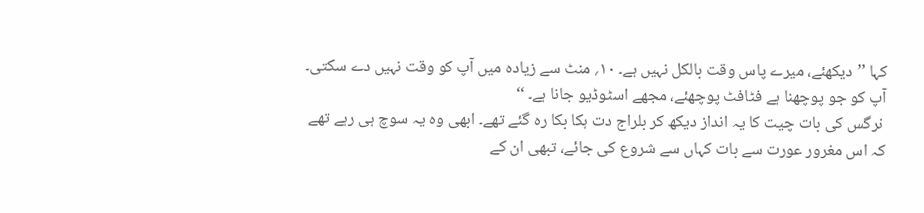کہا ’’دیکھئے، میرے پاس وقت بالکل نہیں ہے۔ ۱۰؍ منٹ سے زیادہ میں آپ کو وقت نہیں دے سکتی۔ آپ کو جو پوچھنا ہے فٹافٹ پوچھئے، مجھے اسٹوڈیو جانا ہے۔ ‘‘
 نرگس کی بات چیت کا یہ انداز دیکھ کر بلراج دت ہکا بکا رہ گئے تھے۔ ابھی وہ یہ سوچ ہی رہے تھے کہ اس مغرور عورت سے بات کہاں سے شروع کی جائے، تبھی ان کے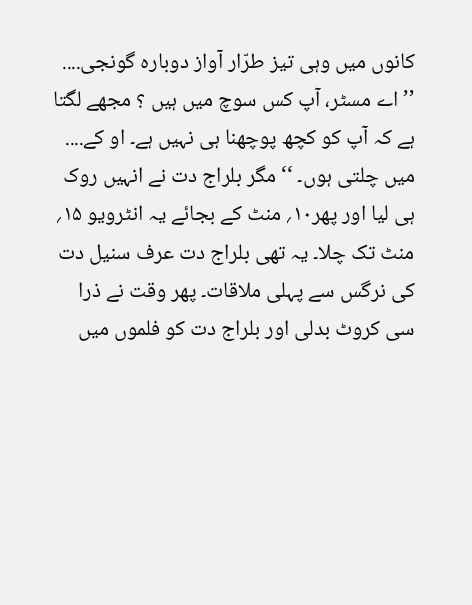کانوں میں وہی تیز طرّار آواز دوبارہ گونجی.... ’’اے مسٹر، آپ کس سوچ میں ہیں ؟ مجھے لگتا ہے کہ آپ کو کچھ پوچھنا ہی نہیں ہے۔ او کے.... میں چلتی ہوں۔ ‘‘ مگر بلراج دت نے انہیں روک ہی لیا اور پھر۱۰؍ منٹ کے بجائے یہ انٹرویو ۱۵؍ منٹ تک چلا۔ یہ تھی بلراج دت عرف سنیل دت کی نرگس سے پہلی ملاقات۔ پھر وقت نے ذرا سی کروٹ بدلی اور بلراج دت کو فلموں میں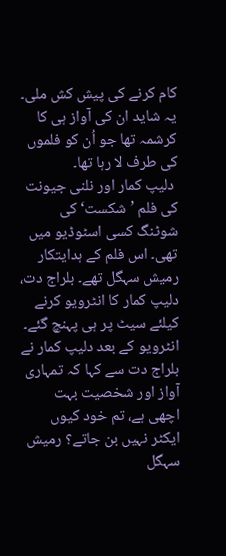کام کرنے کی پیش کش ملی۔ یہ شاید ان کی آواز ہی کا کرشمہ تھا جو اُن کو فلموں کی طرف لا رہا تھا۔
 دلیپ کمار اور نلنی جیونت کی فلم ’شکست‘ کی شوٹنگ کسی اسٹوڈیو میں تھی۔ اس فلم کے ہدایتکار رمیش سہگل تھے۔ بلراج دت، دلیپ کمار کا انٹرویو کرنے کیلئے سیٹ پر ہی پہنچ گئے۔ انٹرویو کے بعد دلیپ کمار نے بلراج دت سے کہا کہ تمہاری آواز اور شخصیت بہت اچھی ہے، تم خود کیوں ایکٹر نہیں بن جاتے؟ رمیش سہگل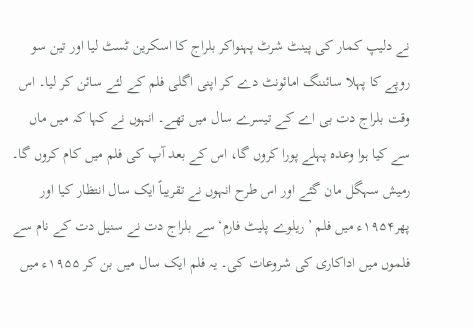نے دلیپ کمار کی پینٹ شرٹ پہنواکر بلراج کا اسکرین ٹسٹ لیا اور تین سو روپے کا پہلا سائننگ امائونٹ دے کر اپنی اگلی فلم کے لئے سائن کر لیا۔ اس وقت بلراج دت بی اے کے تیسرے سال میں تھے۔ انہوں نے کہا کہ میں ماں سے کیا ہوا وعدہ پہلے پورا کروں گا، اس کے بعد آپ کی فلم میں کام کروں گا۔ رمیش سہگل مان گئے اور اس طرح انہوں نے تقریباً ایک سال انتظار کیا اور پھر۱۹۵۴ء میں فلم ’ریلوے پلیٹ فارم‘ سے بلراج دت نے سنیل دت کے نام سے فلموں میں اداکاری کی شروعات کی۔ یہ فلم ایک سال میں بن کر ۱۹۵۵ء میں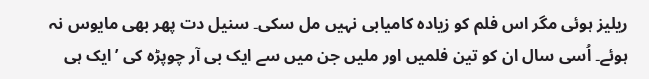ریلیز ہوئی مگر اس فلم کو زیادہ کامیابی نہیں مل سکی۔ سنیل دت پھر بھی مایوس نہ ہوئے۔ اُسی سال ان کو تین فلمیں اور ملیں جن میں سے ایک بی آر چوپڑہ کی ’ایک ہی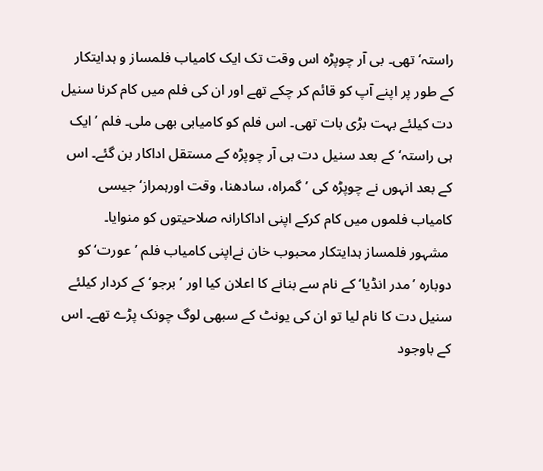راستہ‘ تھی۔ بی آر چوپڑہ اس وقت تک ایک کامیاب فلمساز و ہدایتکار کے طور پر اپنے آپ کو قائم کر چکے تھے اور ان کی فلم میں کام کرنا سنیل دت کیلئے بہت بڑی بات تھی۔ اس فلم کو کامیابی بھی ملی۔ فلم ’ایک ہی راستہ‘ کے بعد سنیل دت بی آر چوپڑہ کے مستقل اداکار بن گئے۔ اس کے بعد انہوں نے چوپڑہ کی ’گمراہ، سادھنا، وقت اورہمراز‘ جیسی کامیاب فلموں میں کام کرکے اپنی اداکارانہ صلاحیتوں کو منوایا۔
 مشہور فلمساز ہدایتکار محبوب خان نےاپنی کامیاب فلم ’عورت‘ کو دوبارہ ’مدر انڈیا‘ کے نام سے بنانے کا اعلان کیا اور ’برجو‘ کے کردار کیلئے سنیل دت کا نام لیا تو ان کی یونٹ کے سبھی لوگ چونک پڑے تھے۔ اس کے باوجود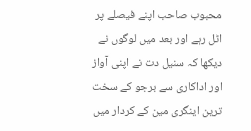محبوب صاحب اپنے فیصلے پر اٹل رہے اور بعد میں لوگوں نے دیکھا کہ سنیل دت نے اپنی آواز اور اداکاری سے برجو کے سخت ترین اینگری مین کے کردار میں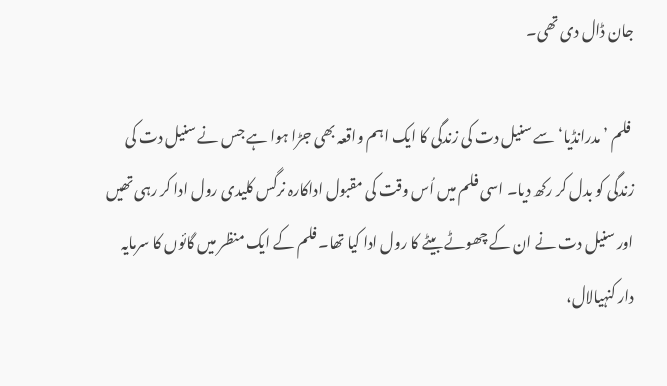جان ڈال دی تھی۔

 فلم ’مدرانڈیا‘ سے سنیل دت کی زندگی کا ایک اہم واقعہ بھی جڑا ہوا ہے جس نے سنیل دت کی زندگی کو بدل کر رکھ دیا۔ اسی فلم میں اُس وقت کی مقبول اداکارہ نرگس کلیدی رول ادا کر رہی تھیں اور سنیل دت نے ان کے چھوٹے بیٹے کا رول ادا کیا تھا۔ فلم کے ایک منظر میں گائوں کا سرمایہ دار کنہیالال،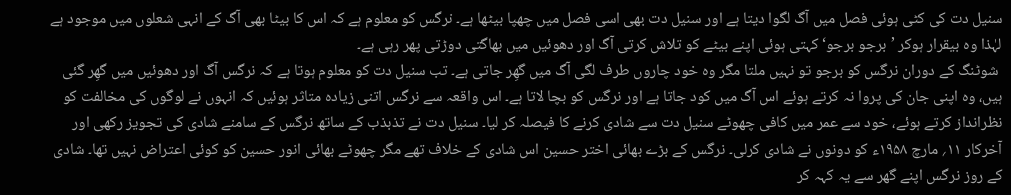سنیل دت کی کٹی ہوئی فصل میں آگ لگوا دیتا ہے اور سنیل دت بھی اسی فصل میں چھپا بیٹھا ہے۔ نرگس کو معلوم ہے کہ اس کا بیٹا بھی آگ کے انہی شعلوں میں موجود ہے لہٰذا وہ بیقرار ہوکر ’برجو برجو‘ کہتی ہوئی اپنے بیٹے کو تلاش کرتی آگ اور دھوئیں میں بھاگتی دوڑتی پھر رہی ہے۔
 شوٹنگ کے دوران نرگس کو برجو تو نہیں ملتا مگر وہ خود چاروں طرف لگی آگ میں گھِر جاتی ہے۔ تب سنیل دت کو معلوم ہوتا ہے کہ نرگس آگ اور دھوئیں میں گھِر گئی ہیں، وہ اپنی جان کی پروا نہ کرتے ہوئے اس آگ میں کود جاتا ہے اور نرگس کو بچا لاتا ہے۔ اس واقعہ سے نرگس اتنی زیادہ متاثر ہوئیں کہ انہوں نے لوگوں کی مخالفت کو نظرانداز کرتے ہوئے، خود سے عمر میں کافی چھوٹے سنیل دت سے شادی کرنے کا فیصلہ کر لیا۔ سنیل دت نے تذبذب کے ساتھ نرگس کے سامنے شادی کی تجویز رکھی اور آخرکار ۱۱؍ مارچ ۱۹۵۸ء کو دونوں نے شادی کرلی۔ نرگس کے بڑے بھائی اختر حسین اس شادی کے خلاف تھے مگر چھوٹے بھائی انور حسین کو کوئی اعتراض نہیں تھا۔ شادی کے روز نرگس اپنے گھر سے یہ کہہ کر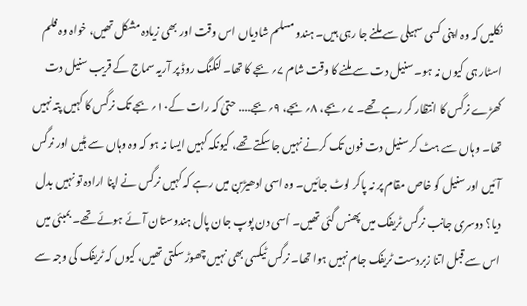نکلیں کہ وہ اپنی کسی سہیلی سے ملنے جا رہی ہیں۔ ہندو مسلم شادیاں اس وقت اور بھی زیادہ مشکل تھیں، خواہ وہ فلم اسٹار ہی کیوں نہ ہو۔ سنیل دت سے ملنے کا وقت شام ۷؍ بجے کا تھا۔ لنکنگ روڈ پر آریہ سماج کے قریب سنیل دت کھڑے نرگس کا انتظار کر رہے تھے۔ ۷؍بجے، ۸؍ بجے، ۹؍بجے.... حتیٰ کہ رات کے۱۰؍ بجے تک نرگس کا کہیں پتہ نہیں تھا۔ وہاں سے ہٹ کر سنیل دت فون تک کرنے نہیں جا سکتے تھے، کیونکہ کہیں ایسا نہ ہو کہ وہ وہاں سے ہٹیں اور نرگس آئیں اور سنیل کو خاص مقام پر نہ پاکر لوٹ جائیں۔ وہ اسی ادھیڑبن میں رہے کہ کہیں نرگس نے اپنا ارادہ تو نہیں بدل دیا؟ دوسری جانب نرگس ٹریفک میں پھنس گئی تھیں۔ اُسی دن پوپ جان پال ہندوستان آئے ہوئے تھے۔ بمبئی میں اس سے قبل اتنا زبردست ٹریفک جام نہیں ہوا تھا۔ نرگس ٹیکسی بھی نہیں چھوڑ سکتی تھیں، کیوں کہ ٹریفک کی وجہ سے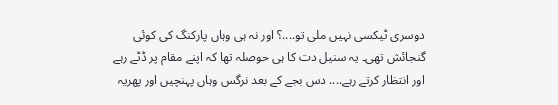دوسری ٹیکسی نہیں ملی تو....؟ اور نہ ہی وہاں پارکنگ کی کوئی گنجائش تھی۔ یہ سنیل دت کا ہی حوصلہ تھا کہ اپنے مقام پر ڈٹے رہے اور انتظار کرتے رہے.... دس بجے کے بعد نرگس وہاں پہنچیں اور پھریہ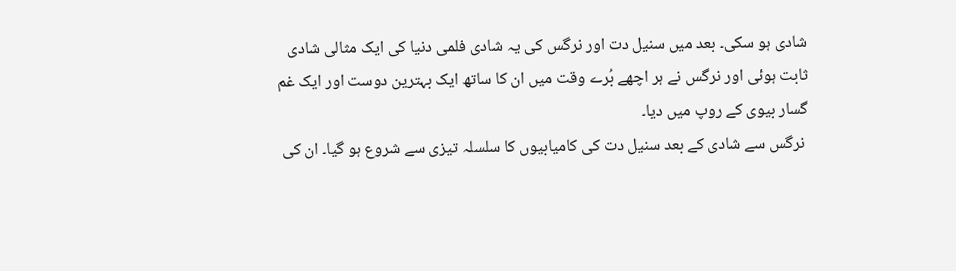شادی ہو سکی۔ بعد میں سنیل دت اور نرگس کی یہ شادی فلمی دنیا کی ایک مثالی شادی ثابت ہوئی اور نرگس نے ہر اچھے بُرے وقت میں ان کا ساتھ ایک بہترین دوست اور ایک غم گسار بیوی کے روپ میں دیا۔
 نرگس سے شادی کے بعد سنیل دت کی کامیابیوں کا سلسلہ تیزی سے شروع ہو گیا۔ ان کی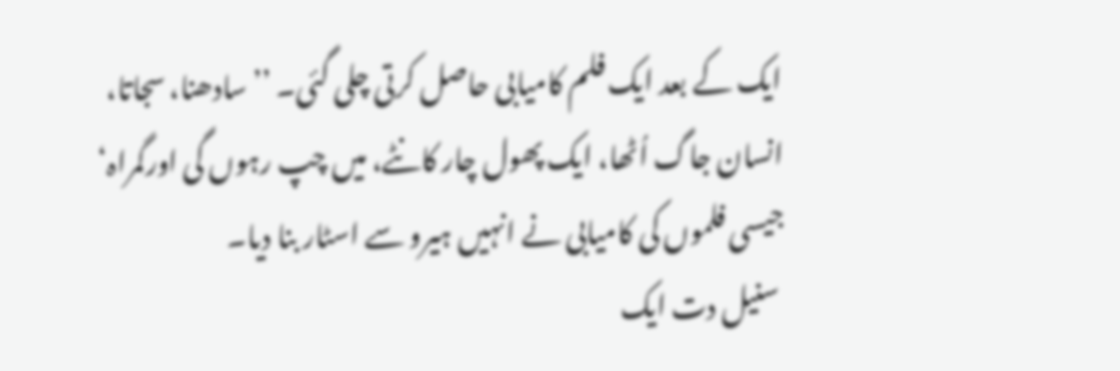ایک کے بعد ایک فلم کامیابی حاصل کرتی چلی گئی۔ ’’سادھنا، سجاتا، انسان جاگ اُٹھا، ایک پھول چار کانٹے، میں چپ رہوں گی اورگمراہ‘ جیسی فلموں کی کامیابی نے انہیں ہیرو سے اسٹار بنا دیا۔
 سنیل دت ایک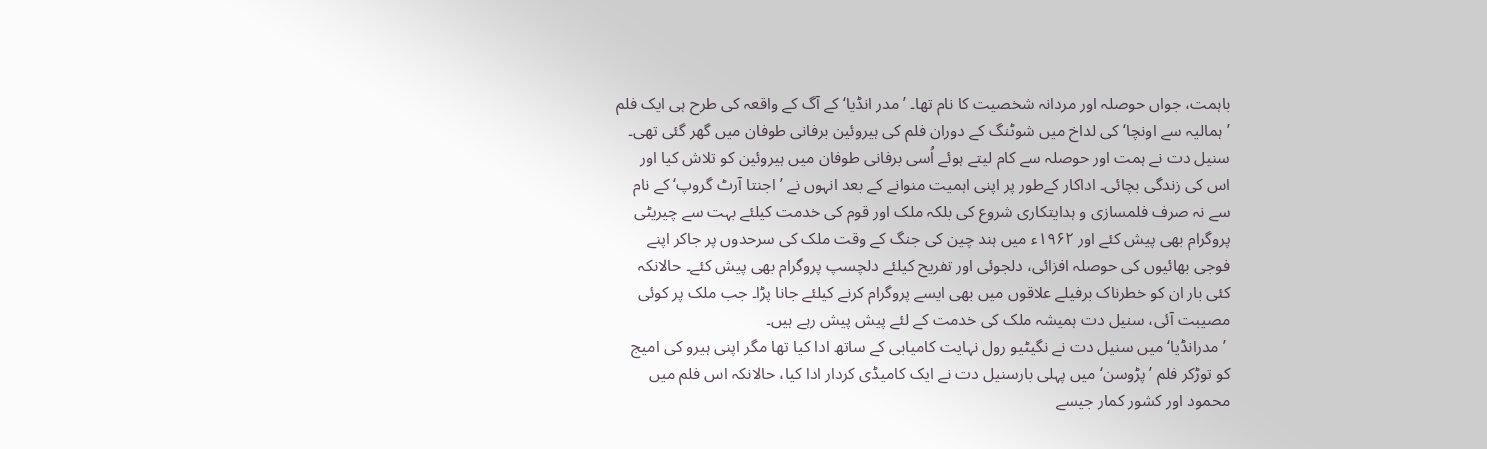باہمت، جواں حوصلہ اور مردانہ شخصیت کا نام تھا۔ ’مدر انڈیا‘ کے آگ کے واقعہ کی طرح ہی ایک فلم ’ہمالیہ سے اونچا‘کی لداخ میں شوٹنگ کے دوران فلم کی ہیروئین برفانی طوفان میں گھر گئی تھی۔ سنیل دت نے ہمت اور حوصلہ سے کام لیتے ہوئے اُسی برفانی طوفان میں ہیروئین کو تلاش کیا اور اس کی زندگی بچائی۔ اداکار کےطور پر اپنی اہمیت منوانے کے بعد انہوں نے ’اجنتا آرٹ گروپ‘ کے نام سے نہ صرف فلمسازی و ہدایتکاری شروع کی بلکہ ملک اور قوم کی خدمت کیلئے بہت سے چیریٹی پروگرام بھی پیش کئے اور ۱۹۶۲ء میں ہند چین کی جنگ کے وقت ملک کی سرحدوں پر جاکر اپنے فوجی بھائیوں کی حوصلہ افزائی، دلجوئی اور تفریح کیلئے دلچسپ پروگرام بھی پیش کئے۔ حالانکہ کئی بار ان کو خطرناک برفیلے علاقوں میں بھی ایسے پروگرام کرنے کیلئے جانا پڑا۔ جب ملک پر کوئی مصیبت آئی، سنیل دت ہمیشہ ملک کی خدمت کے لئے پیش پیش رہے ہیں۔
 ’مدرانڈیا‘ میں سنیل دت نے نگیٹیو رول نہایت کامیابی کے ساتھ ادا کیا تھا مگر اپنی ہیرو کی امیج کو توڑکر فلم ’پڑوسن‘ میں پہلی بارسنیل دت نے ایک کامیڈی کردار ادا کیا، حالانکہ اس فلم میں محمود اور کشور کمار جیسے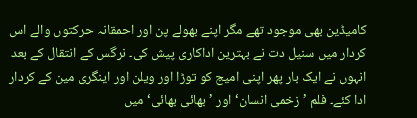کامیڈین بھی موجود تھے مگر اپنے بھولے پن اور احمقانہ حرکتوں والے اس کردار میں سنیل دت نے بہترین اداکاری پیش کی۔ نرگس کے انتقال کے بعد انہوں نے ایک بار پھر اپنی امیج کو توڑا اور ویلن اور اینگری مین کے کردار ادا کئے۔ فلم ’زخمی انسان‘ اور ’بھائی بھائی‘ میں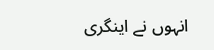انہوں نے اینگری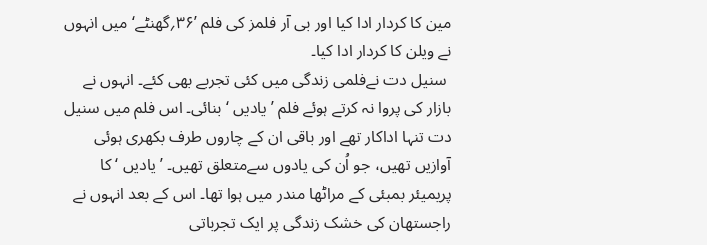مین کا کردار ادا کیا اور بی آر فلمز کی فلم ’۳۶؍گھنٹے‘ میں انہوں نے ویلن کا کردار ادا کیا۔
 سنیل دت نےفلمی زندگی میں کئی تجربے بھی کئے۔ انہوں نے بازار کی پروا نہ کرتے ہوئے فلم ’یادیں ‘ بنائی۔ اس فلم میں سنیل دت تنہا اداکار تھے اور باقی ان کے چاروں طرف بکھری ہوئی آوازیں تھیں، جو اُن کی یادوں سےمتعلق تھیں۔ ’یادیں ‘ کا پریمیئر بمبئی کے مراٹھا مندر میں ہوا تھا۔ اس کے بعد انہوں نے راجستھان کی خشک زندگی پر ایک تجرباتی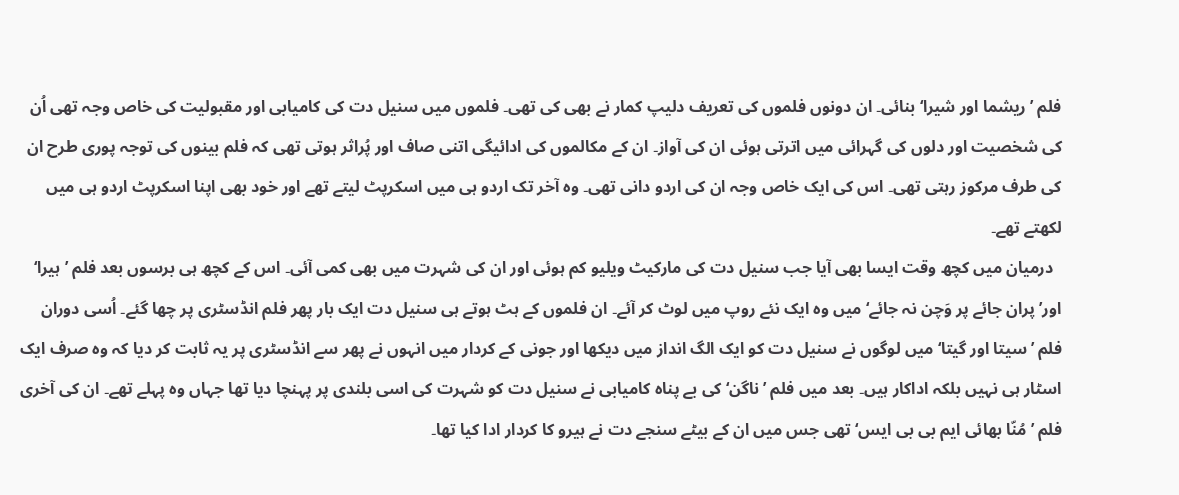فلم ’ریشما اور شیرا‘ بنائی۔ ان دونوں فلموں کی تعریف دلیپ کمار نے بھی کی تھی۔ فلموں میں سنیل دت کی کامیابی اور مقبولیت کی خاص وجہ تھی اُن کی شخصیت اور دلوں کی گہرائی میں اترتی ہوئی ان کی آواز۔ ان کے مکالموں کی ادائیگی اتنی صاف اور پُراثر ہوتی تھی کہ فلم بینوں کی توجہ پوری طرح ان کی طرف مرکوز رہتی تھی۔ اس کی ایک خاص وجہ ان کی اردو دانی تھی۔ وہ آخر تک اردو ہی میں اسکرپٹ لیتے تھے اور خود بھی اپنا اسکرپٹ اردو ہی میں لکھتے تھے۔
  درمیان میں کچھ وقت ایسا بھی آیا جب سنیل دت کی مارکیٹ ویلیو کم ہوئی اور ان کی شہرت میں بھی کمی آئی۔ اس کے کچھ ہی برسوں بعد فلم ’ہیرا‘ اور’پران جائے پر وَچن نہ جائے‘ میں وہ ایک نئے روپ میں لوٹ کر آئے۔ ان فلموں کے ہٹ ہوتے ہی سنیل دت ایک بار پھر فلم انڈسٹری پر چھا گئے۔ اُسی دوران فلم ’سیتا اور گیتا‘ میں لوگوں نے سنیل دت کو ایک الگ انداز میں دیکھا اور جونی کے کردار میں انہوں نے پھر سے انڈسٹری پر یہ ثابت کر دیا کہ وہ صرف ایک اسٹار ہی نہیں بلکہ اداکار ہیں۔ بعد میں فلم ’ناگن‘ کی بے پناہ کامیابی نے سنیل دت کو شہرت کی اسی بلندی پر پہنچا دیا تھا جہاں وہ پہلے تھے۔ ان کی آخری فلم ’مُنّا بھائی ایم بی بی ایس‘ تھی جس میں ان کے بیٹے سنجے دت نے ہیرو کا کردار ادا کیا تھا۔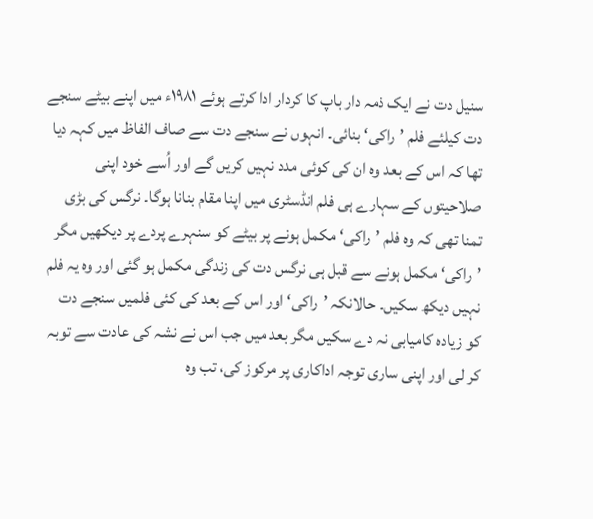سنیل دت نے ایک ذمہ دار باپ کا کردار ادا کرتے ہوئے ۱۹۸۱ء میں اپنے بیٹے سنجے دت کیلئے فلم ’راکی‘ بنائی۔ انہوں نے سنجے دت سے صاف الفاظ میں کہہ دیا تھا کہ اس کے بعد وہ ان کی کوئی مدد نہیں کریں گے اور اُسے خود اپنی صلاحیتوں کے سہارے ہی فلم انڈسٹری میں اپنا مقام بنانا ہوگا۔ نرگس کی بڑی تمنا تھی کہ وہ فلم ’راکی‘ مکمل ہونے پر بیٹے کو سنہرے پردے پر دیکھیں مگر ’راکی‘ مکمل ہونے سے قبل ہی نرگس دت کی زندگی مکمل ہو گئی اور وہ یہ فلم نہیں دیکھ سکیں۔ حالانکہ ’راکی‘ اور اس کے بعد کی کئی فلمیں سنجے دت کو زیادہ کامیابی نہ دے سکیں مگر بعد میں جب اس نے نشہ کی عادت سے توبہ کر لی اور اپنی ساری توجہ اداکاری پر مرکوز کی، تب وہ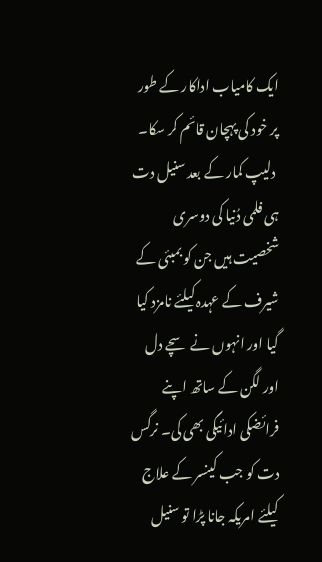ایک کامیاب اداکار کے طور پر خود کی پہچان قائم کر سکا۔
 دلیپ کمار کے بعد سنیل دت ہی فلمی دُنیا کی دوسری شخصیت ہیں جن کو بمبئی کے شیرف کے عہدہ کیلئے نامزد کیا گیا اور انہوں نے سچے دل اور لگن کے ساتھ اپنے فرائضکی ادائیگی بھی کی۔ نرگس دت کو جب کینسر کے علاج کیلئے امریکہ جانا پڑا تو سنیل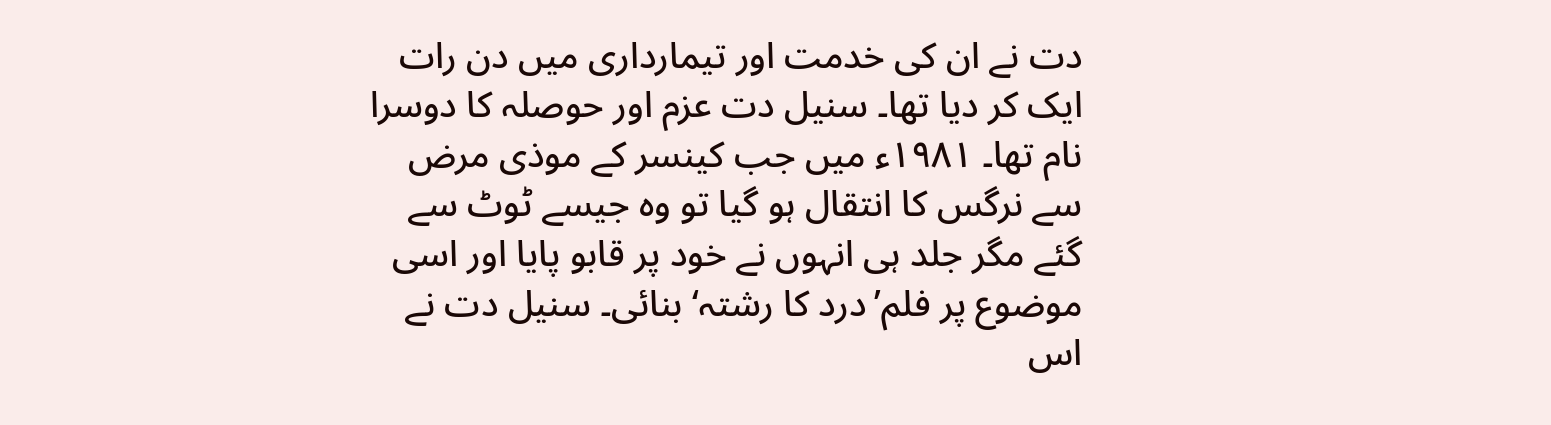دت نے ان کی خدمت اور تیمارداری میں دن رات ایک کر دیا تھا۔ سنیل دت عزم اور حوصلہ کا دوسرا نام تھا۔ ۱۹۸۱ء میں جب کینسر کے موذی مرض سے نرگس کا انتقال ہو گیا تو وہ جیسے ٹوٹ سے گئے مگر جلد ہی انہوں نے خود پر قابو پایا اور اسی موضوع پر فلم’درد کا رشتہ‘ بنائی۔ سنیل دت نے اس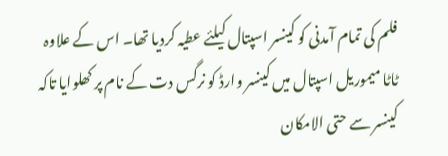فلم کی تمام آمدنی کو کینسر اسپتال کیلئے عطیہ کردیا تھا۔ اس کے علاوہ ٹاٹا میموریل اسپتال میں کینسر وارڈ کو نرگس دت کے نام پر کھلوایا تاکہ کینسر سے حتی الامکان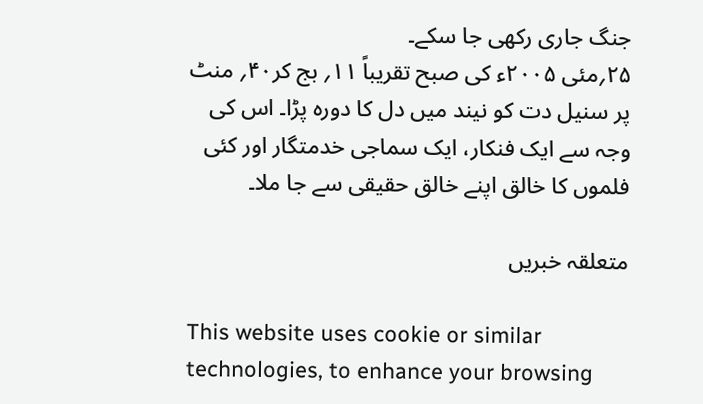جنگ جاری رکھی جا سکے۔
۲۵؍مئی ۲۰۰۵ء کی صبح تقریباً ۱۱؍ بج کر۴۰؍ منٹ پر سنیل دت کو نیند میں دل کا دورہ پڑا۔ اس کی وجہ سے ایک فنکار، ایک سماجی خدمتگار اور کئی فلموں کا خالق اپنے خالق حقیقی سے جا ملا۔

متعلقہ خبریں

This website uses cookie or similar technologies, to enhance your browsing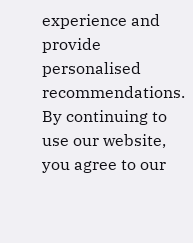experience and provide personalised recommendations. By continuing to use our website, you agree to our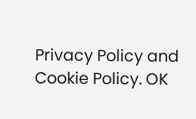Privacy Policy and Cookie Policy. OK